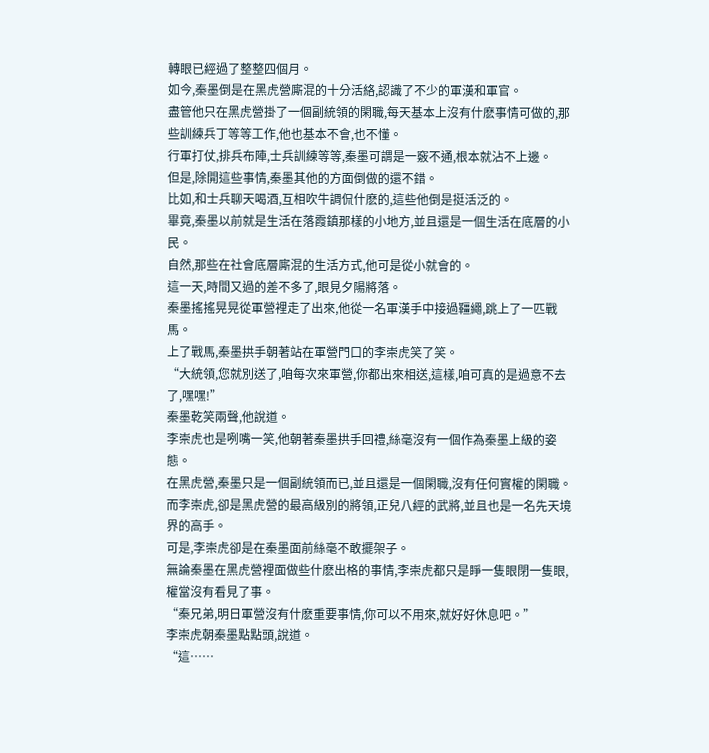轉眼已經過了整整四個月。
如今,秦墨倒是在黑虎營廝混的十分活絡,認識了不少的軍漢和軍官。
盡管他只在黑虎營掛了一個副統領的閑職,每天基本上沒有什麽事情可做的,那些訓練兵丁等等工作,他也基本不會,也不懂。
行軍打仗,排兵布陣,士兵訓練等等,秦墨可謂是一竅不通,根本就沾不上邊。
但是,除開這些事情,秦墨其他的方面倒做的還不錯。
比如,和士兵聊天喝酒,互相吹牛調侃什麽的,這些他倒是挺活泛的。
畢竟,秦墨以前就是生活在落霞鎮那樣的小地方,並且還是一個生活在底層的小民。
自然,那些在社會底層廝混的生活方式,他可是從小就會的。
這一天,時間又過的差不多了,眼見夕陽將落。
秦墨搖搖晃晃從軍營裡走了出來,他從一名軍漢手中接過韁繩,跳上了一匹戰馬。
上了戰馬,秦墨拱手朝著站在軍營門口的李崇虎笑了笑。
“大統領,您就別送了,咱每次來軍營,你都出來相送,這樣,咱可真的是過意不去了,嘿嘿!”
秦墨乾笑兩聲,他說道。
李崇虎也是咧嘴一笑,他朝著秦墨拱手回禮,絲毫沒有一個作為秦墨上級的姿態。
在黑虎營,秦墨只是一個副統領而已,並且還是一個閑職,沒有任何實權的閑職。
而李崇虎,卻是黑虎營的最高級別的將領,正兒八經的武將,並且也是一名先天境界的高手。
可是,李崇虎卻是在秦墨面前絲毫不敢擺架子。
無論秦墨在黑虎營裡面做些什麽出格的事情,李崇虎都只是睜一隻眼閉一隻眼,權當沒有看見了事。
“秦兄弟,明日軍營沒有什麽重要事情,你可以不用來,就好好休息吧。”
李崇虎朝秦墨點點頭,說道。
“這……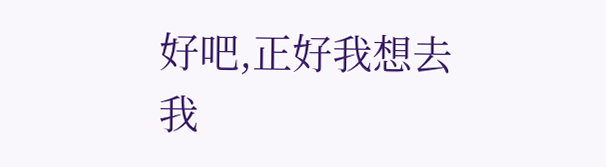好吧,正好我想去我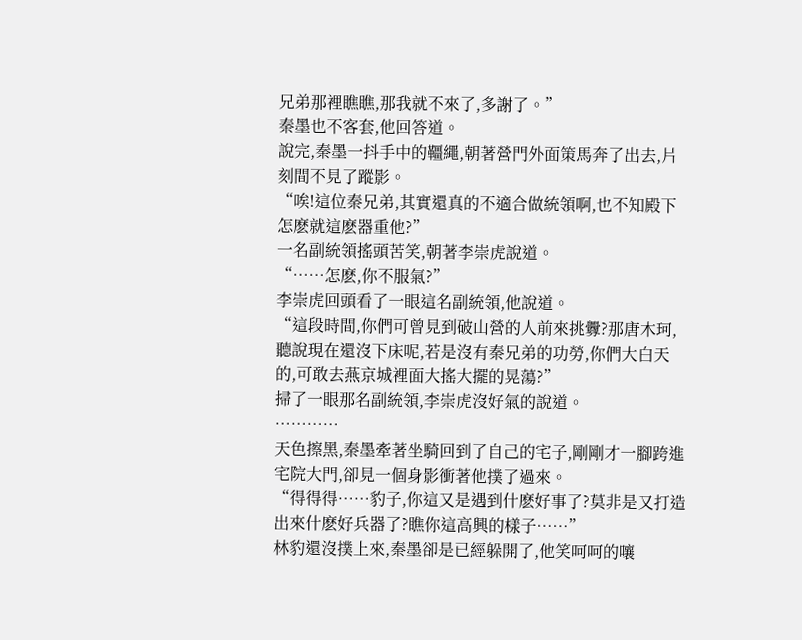兄弟那裡瞧瞧,那我就不來了,多謝了。”
秦墨也不客套,他回答道。
說完,秦墨一抖手中的韁繩,朝著營門外面策馬奔了出去,片刻間不見了蹤影。
“唉!這位秦兄弟,其實還真的不適合做統領啊,也不知殿下怎麽就這麽器重他?”
一名副統領搖頭苦笑,朝著李崇虎說道。
“……怎麽,你不服氣?”
李崇虎回頭看了一眼這名副統領,他說道。
“這段時間,你們可曾見到破山營的人前來挑釁?那唐木珂,聽說現在還沒下床呢,若是沒有秦兄弟的功勞,你們大白天的,可敢去燕京城裡面大搖大擺的晃蕩?”
掃了一眼那名副統領,李崇虎沒好氣的說道。
…………
天色擦黑,秦墨牽著坐騎回到了自己的宅子,剛剛才一腳跨進宅院大門,卻見一個身影衝著他撲了過來。
“得得得……豹子,你這又是遇到什麽好事了?莫非是又打造出來什麽好兵器了?瞧你這高興的樣子……”
林豹還沒撲上來,秦墨卻是已經躲開了,他笑呵呵的嚷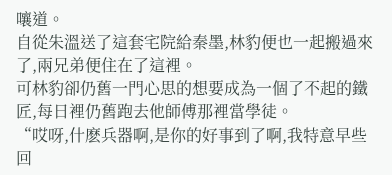嚷道。
自從朱溫送了這套宅院給秦墨,林豹便也一起搬過來了,兩兄弟便住在了這裡。
可林豹卻仍舊一門心思的想要成為一個了不起的鐵匠,每日裡仍舊跑去他師傅那裡當學徒。
“哎呀,什麽兵器啊,是你的好事到了啊,我特意早些回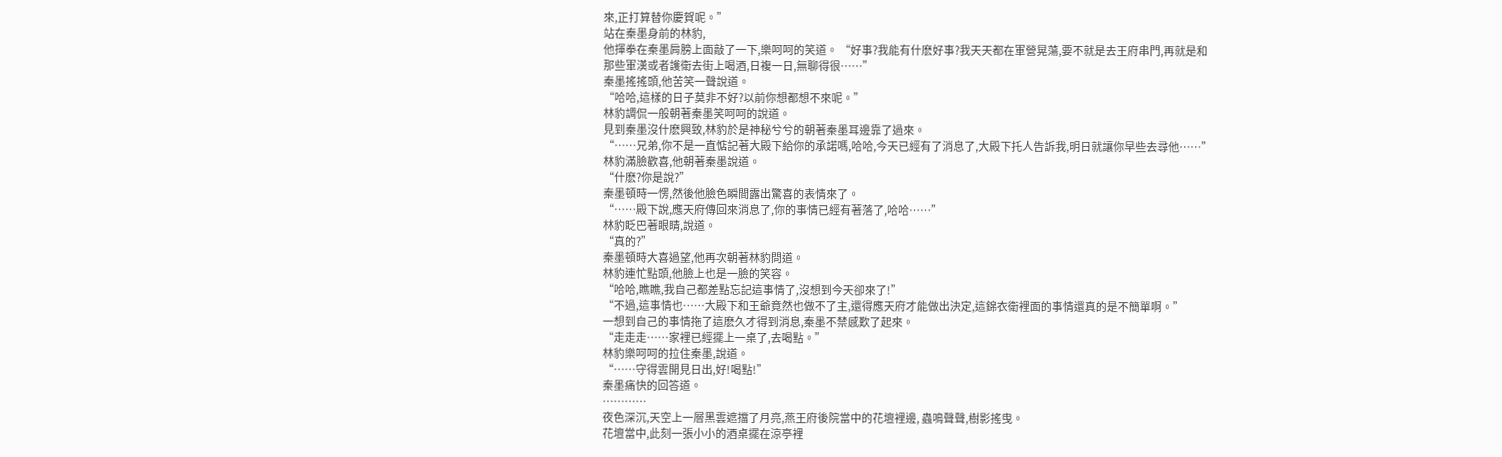來,正打算替你慶賀呢。”
站在秦墨身前的林豹,
他揮拳在秦墨肩膀上面敲了一下,樂呵呵的笑道。 “好事?我能有什麽好事?我天天都在軍營晃蕩,要不就是去王府串門,再就是和那些軍漢或者護衛去街上喝酒,日複一日,無聊得很……”
秦墨搖搖頭,他苦笑一聲說道。
“哈哈,這樣的日子莫非不好?以前你想都想不來呢。”
林豹調侃一般朝著秦墨笑呵呵的說道。
見到秦墨沒什麽興致,林豹於是神秘兮兮的朝著秦墨耳邊靠了過來。
“……兄弟,你不是一直惦記著大殿下給你的承諾嗎,哈哈,今天已經有了消息了,大殿下托人告訴我,明日就讓你早些去尋他……”
林豹滿臉歡喜,他朝著秦墨說道。
“什麽?你是說?”
秦墨頓時一愣,然後他臉色瞬間露出驚喜的表情來了。
“……殿下說,應天府傳回來消息了,你的事情已經有著落了,哈哈……”
林豹眨巴著眼睛,說道。
“真的?”
秦墨頓時大喜過望,他再次朝著林豹問道。
林豹連忙點頭,他臉上也是一臉的笑容。
“哈哈,瞧瞧,我自己都差點忘記這事情了,沒想到今天卻來了!”
“不過,這事情也……大殿下和王爺竟然也做不了主,還得應天府才能做出決定,這錦衣衛裡面的事情還真的是不簡單啊。”
一想到自己的事情拖了這麽久才得到消息,秦墨不禁感歎了起來。
“走走走……家裡已經擺上一桌了,去喝點。”
林豹樂呵呵的拉住秦墨,說道。
“……守得雲開見日出,好!喝點!”
秦墨痛快的回答道。
…………
夜色深沉,天空上一層黑雲遮擋了月亮,燕王府後院當中的花壇裡邊, 蟲鳴聲聲,樹影搖曳。
花壇當中,此刻一張小小的酒桌擺在涼亭裡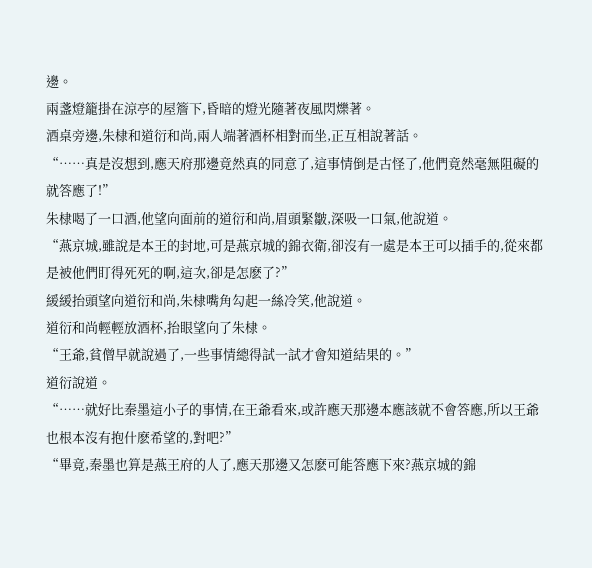邊。
兩盞燈籠掛在涼亭的屋簷下,昏暗的燈光隨著夜風閃爍著。
酒桌旁邊,朱棣和道衍和尚,兩人端著酒杯相對而坐,正互相說著話。
“……真是沒想到,應天府那邊竟然真的同意了,這事情倒是古怪了,他們竟然毫無阻礙的就答應了!”
朱棣喝了一口酒,他望向面前的道衍和尚,眉頭緊皺,深吸一口氣,他說道。
“燕京城,雖說是本王的封地,可是燕京城的錦衣衛,卻沒有一處是本王可以插手的,從來都是被他們盯得死死的啊,這次,卻是怎麽了?”
緩緩抬頭望向道衍和尚,朱棣嘴角勾起一絲冷笑,他說道。
道衍和尚輕輕放酒杯,抬眼望向了朱棣。
“王爺,貧僧早就說過了,一些事情總得試一試才會知道結果的。”
道衍說道。
“……就好比秦墨這小子的事情,在王爺看來,或許應天那邊本應該就不會答應,所以王爺也根本沒有抱什麽希望的,對吧?”
“畢竟,秦墨也算是燕王府的人了,應天那邊又怎麽可能答應下來?燕京城的錦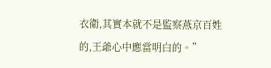衣衛,其實本就不是監察燕京百姓的,王爺心中應當明白的。”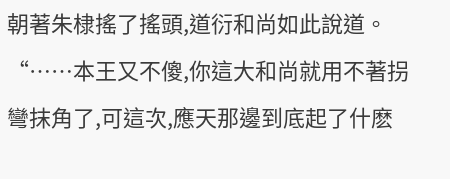朝著朱棣搖了搖頭,道衍和尚如此說道。
“……本王又不傻,你這大和尚就用不著拐彎抹角了,可這次,應天那邊到底起了什麽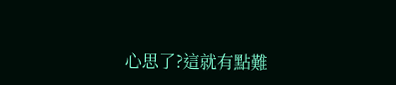心思了?這就有點難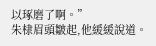以琢磨了啊。”
朱棣眉頭皺起,他緩緩說道。